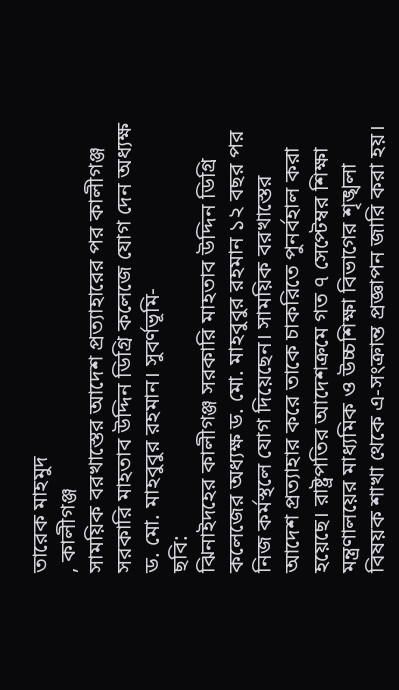তারেক মাহমুদ
, কালীগঞ্জ
সাময়িক বরখাস্তের আদেশ প্রত্যাহারের পর কালীগঞ্জ সরকারি মাহতাব উদ্দিন ডিগ্রি কলেজে যোগ দেন অধ্যক্ষ ড. মো. মাহবুবুর রহমান। সুবর্ণভূমি-
ছবি:
ঝিনাইদহের কালীগঞ্জ সরকারি মাহতাব উদ্দিন ডিগ্রি কলেজের অধ্যক্ষ ড. মো. মাহবুবুর রহমান ১২ বছর পর নিজ কর্মস্থলে যোগ দিয়েছেন। সাময়িক বরখাস্তের আদেশ প্রত্যাহার করে তাকে চাকরিতে পুনর্বহাল করা হয়েছে। রাষ্ট্রপতির আদেশক্রমে গত ৭ সেপ্টেম্বর শিক্ষা মন্ত্রণালয়ের মাধ্যমিক ও উচ্চশিক্ষা বিভাগের শৃঙ্খলা বিষয়ক শাখা থেকে এ-সংক্রান্ত প্রজ্ঞাপন জারি করা হয়।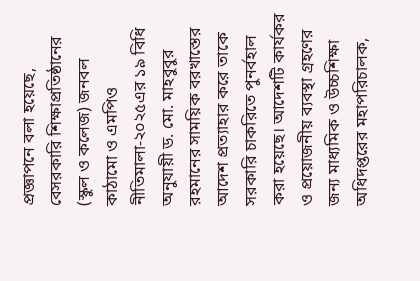প্রজ্ঞাপনে বলা হয়েছে, বেসরকারি শিক্ষাপ্রতিষ্ঠানের (স্কুল ও কলেজ) জনবল কাঠামো ও এমপিও নীতিমালা-২০২৫এর ১৯ বিধি অনুযায়ী ড. মো. মাহবুবুর রহমানের সাময়িক বরখাস্তের আদেশ প্রত্যাহার করে তাকে সরকারি চাকরিতে পুনর্বহাল করা হয়েছে। আদেশটি কার্যকর ও প্রয়োজনীয় ব্যবস্থা গ্রহণের জন্য মাধ্যমিক ও উচ্চশিক্ষা অধিদপ্তরের মহাপরিচালক,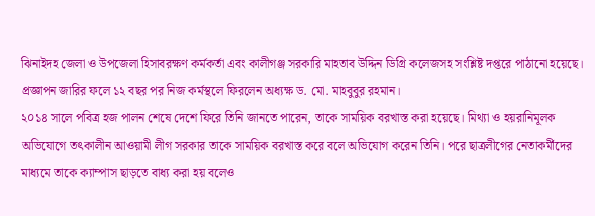ঝিনাইদহ জেলা ও উপজেলা হিসাবরক্ষণ কর্মকর্তা এবং কালীগঞ্জ সরকারি মাহতাব উদ্দিন ডিগ্রি কলেজসহ সংশ্লিষ্ট দপ্তরে পাঠানো হয়েছে।
প্রজ্ঞাপন জারির ফলে ১২ বছর পর নিজ কর্মস্থলে ফিরলেন অধ্যক্ষ ড. মো. মাহবুবুর রহমান।
২০১৪ সালে পবিত্র হজ পালন শেষে দেশে ফিরে তিনি জানতে পারেন, তাকে সাময়িক বরখাস্ত করা হয়েছে। মিথ্যা ও হয়রানিমূলক অভিযোগে তৎকালীন আওয়ামী লীগ সরকার তাকে সাময়িক বরখাস্ত করে বলে অভিযোগ করেন তিনি। পরে ছাত্রলীগের নেতাকর্মীদের মাধ্যমে তাকে ক্যাম্পাস ছাড়তে বাধ্য করা হয় বলেও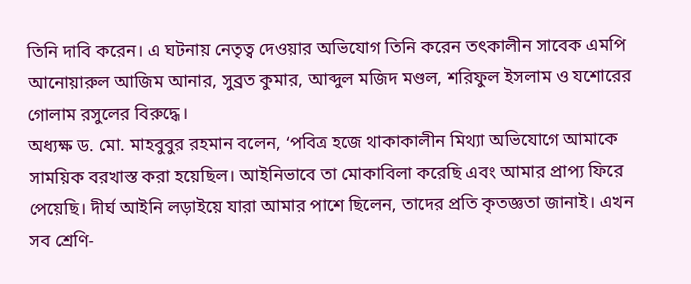তিনি দাবি করেন। এ ঘটনায় নেতৃত্ব দেওয়ার অভিযোগ তিনি করেন তৎকালীন সাবেক এমপি আনোয়ারুল আজিম আনার, সুব্রত কুমার, আব্দুল মজিদ মণ্ডল, শরিফুল ইসলাম ও যশোরের গোলাম রসুলের বিরুদ্ধে।
অধ্যক্ষ ড. মো. মাহবুবুর রহমান বলেন, ‘পবিত্র হজে থাকাকালীন মিথ্যা অভিযোগে আমাকে সাময়িক বরখাস্ত করা হয়েছিল। আইনিভাবে তা মোকাবিলা করেছি এবং আমার প্রাপ্য ফিরে পেয়েছি। দীর্ঘ আইনি লড়াইয়ে যারা আমার পাশে ছিলেন, তাদের প্রতি কৃতজ্ঞতা জানাই। এখন সব শ্রেণি-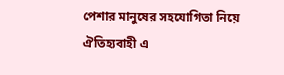পেশার মানুষের সহযোগিতা নিয়ে ঐতিহ্যবাহী এ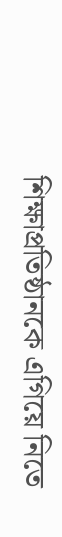শিক্ষাপ্রতিষ্ঠানকে এগিয়ে নিতে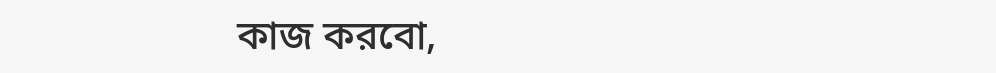কাজ করবো,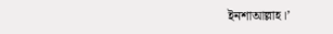ইনশাআল্লাহ।’